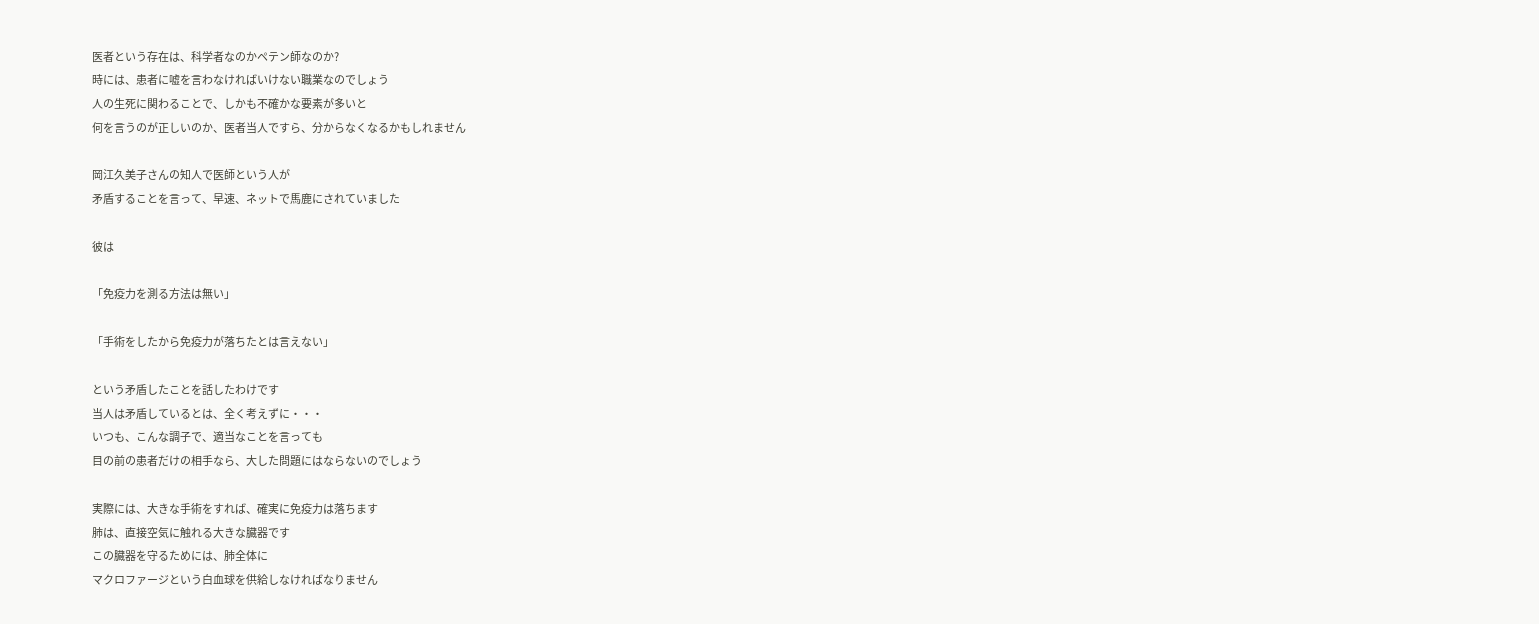医者という存在は、科学者なのかペテン師なのか?
時には、患者に嘘を言わなければいけない職業なのでしょう
人の生死に関わることで、しかも不確かな要素が多いと
何を言うのが正しいのか、医者当人ですら、分からなくなるかもしれません

岡江久美子さんの知人で医師という人が
矛盾することを言って、早速、ネットで馬鹿にされていました

彼は

「免疫力を測る方法は無い」

「手術をしたから免疫力が落ちたとは言えない」

という矛盾したことを話したわけです
当人は矛盾しているとは、全く考えずに・・・
いつも、こんな調子で、適当なことを言っても
目の前の患者だけの相手なら、大した問題にはならないのでしょう

実際には、大きな手術をすれば、確実に免疫力は落ちます
肺は、直接空気に触れる大きな臓器です
この臓器を守るためには、肺全体に
マクロファージという白血球を供給しなければなりません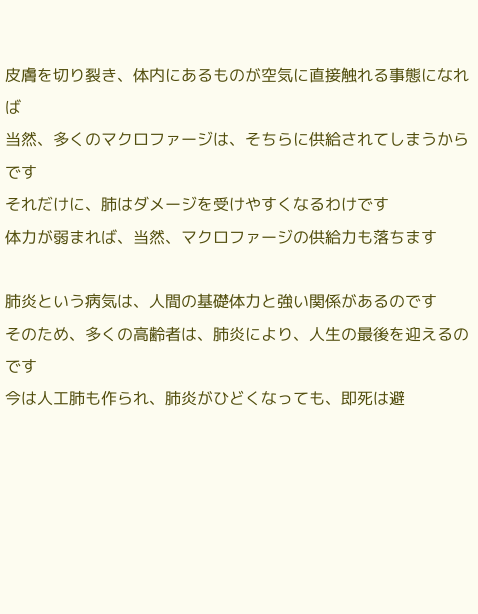皮膚を切り裂き、体内にあるものが空気に直接触れる事態になれば
当然、多くのマクロファージは、そちらに供給されてしまうからです
それだけに、肺はダメージを受けやすくなるわけです
体力が弱まれば、当然、マクロファージの供給力も落ちます

肺炎という病気は、人間の基礎体力と強い関係があるのです
そのため、多くの高齢者は、肺炎により、人生の最後を迎えるのです
今は人工肺も作られ、肺炎がひどくなっても、即死は避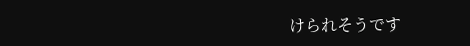けられそうです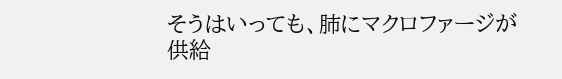そうはいっても、肺にマクロファージが供給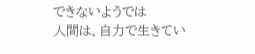できないようでは
人間は、自力で生きてい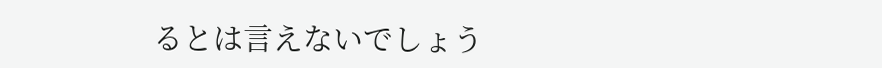るとは言えないでしょう